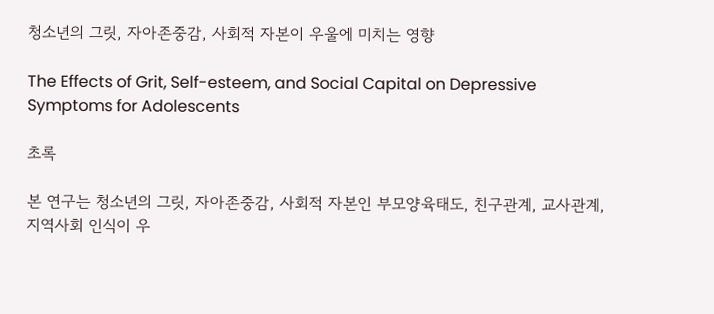청소년의 그릿, 자아존중감, 사회적 자본이 우울에 미치는 영향

The Effects of Grit, Self-esteem, and Social Capital on Depressive Symptoms for Adolescents

초록

본 연구는 청소년의 그릿, 자아존중감, 사회적 자본인 부모양육태도, 친구관계, 교사관계, 지역사회 인식이 우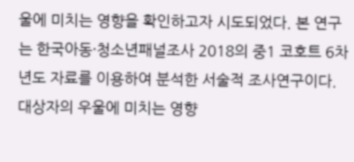울에 미치는 영향을 확인하고자 시도되었다. 본 연구는 한국아동·청소년패널조사 2018의 중1 코호트 6차년도 자료를 이용하여 분석한 서술적 조사연구이다. 대상자의 우울에 미치는 영향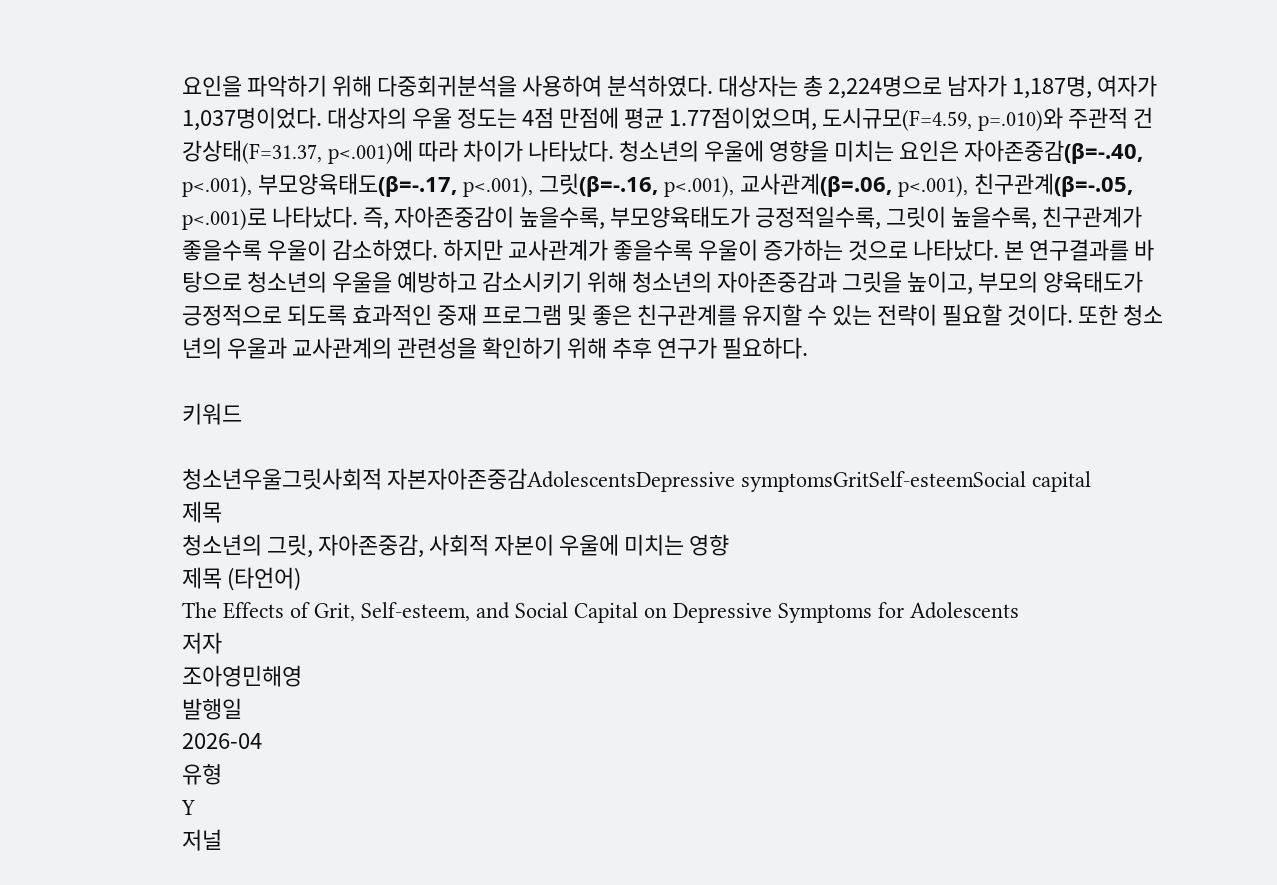요인을 파악하기 위해 다중회귀분석을 사용하여 분석하였다. 대상자는 총 2,224명으로 남자가 1,187명, 여자가 1,037명이었다. 대상자의 우울 정도는 4점 만점에 평균 1.77점이었으며, 도시규모(F=4.59, p=.010)와 주관적 건강상태(F=31.37, p<.001)에 따라 차이가 나타났다. 청소년의 우울에 영향을 미치는 요인은 자아존중감(β=-.40, p<.001), 부모양육태도(β=-.17, p<.001), 그릿(β=-.16, p<.001), 교사관계(β=.06, p<.001), 친구관계(β=-.05, p<.001)로 나타났다. 즉, 자아존중감이 높을수록, 부모양육태도가 긍정적일수록, 그릿이 높을수록, 친구관계가 좋을수록 우울이 감소하였다. 하지만 교사관계가 좋을수록 우울이 증가하는 것으로 나타났다. 본 연구결과를 바탕으로 청소년의 우울을 예방하고 감소시키기 위해 청소년의 자아존중감과 그릿을 높이고, 부모의 양육태도가 긍정적으로 되도록 효과적인 중재 프로그램 및 좋은 친구관계를 유지할 수 있는 전략이 필요할 것이다. 또한 청소년의 우울과 교사관계의 관련성을 확인하기 위해 추후 연구가 필요하다.

키워드

청소년우울그릿사회적 자본자아존중감AdolescentsDepressive symptomsGritSelf-esteemSocial capital
제목
청소년의 그릿, 자아존중감, 사회적 자본이 우울에 미치는 영향
제목 (타언어)
The Effects of Grit, Self-esteem, and Social Capital on Depressive Symptoms for Adolescents
저자
조아영민해영
발행일
2026-04
유형
Y
저널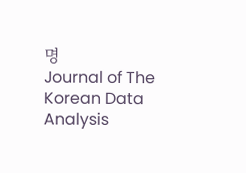명
Journal of The Korean Data Analysis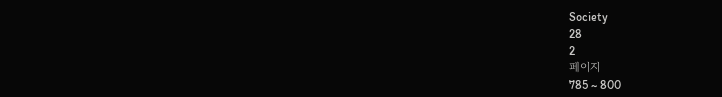Society
28
2
페이지
785 ~ 800